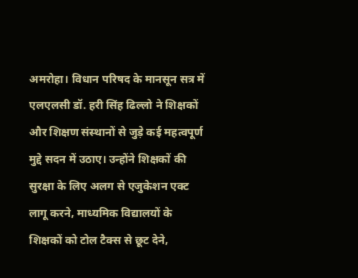अमरोहा। विधान परिषद के मानसून सत्र में एलएलसी डॉ. हरी सिंह ढिल्लो ने शिक्षकों और शिक्षण संस्थानों से जुड़े कई महत्वपूर्ण मुद्दे सदन में उठाए। उन्होंने शिक्षकों की सुरक्षा के लिए अलग से एजुकेशन एक्ट लागू करने, माध्यमिक विद्यालयों के शिक्षकों को टोल टैक्स से छूट देने,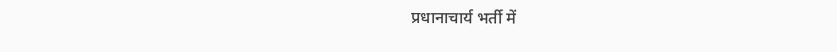प्रधानाचार्य भर्ती में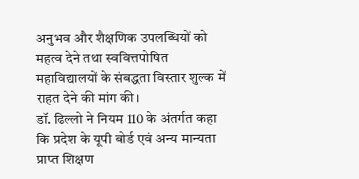अनुभव और शैक्षणिक उपलब्धियों को महत्व देने तथा स्ववित्तपोषित महाविद्यालयों के संबद्धता विस्तार शुल्क में राहत देने की मांग की।
डॉ. ढिल्लो ने नियम 110 के अंतर्गत कहा कि प्रदेश के यूपी बोर्ड एवं अन्य मान्यता प्राप्त शिक्षण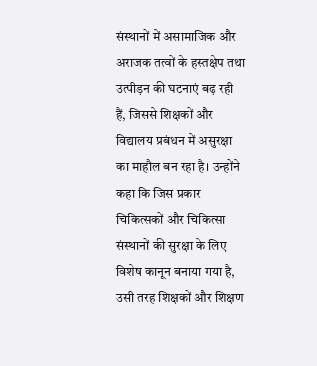संस्थानों में असामाजिक और अराजक तत्वों के हस्तक्षेप तथा उत्पीड़न की घटनाएं बढ़ रही हैं, जिससे शिक्षकों और विद्यालय प्रबंधन में असुरक्षा का माहौल बन रहा है। उन्होंने कहा कि जिस प्रकार चिकित्सकों और चिकित्सा संस्थानों की सुरक्षा के लिए विशेष कानून बनाया गया है, उसी तरह शिक्षकों और शिक्षण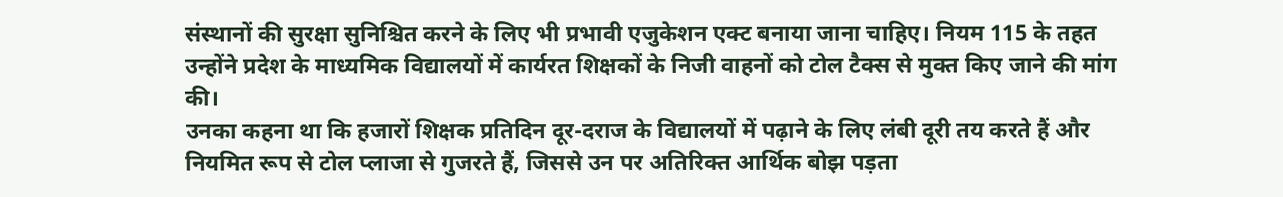संस्थानों की सुरक्षा सुनिश्चित करने के लिए भी प्रभावी एजुकेशन एक्ट बनाया जाना चाहिए। नियम 115 के तहत उन्होंने प्रदेश के माध्यमिक विद्यालयों में कार्यरत शिक्षकों के निजी वाहनों को टोल टैक्स से मुक्त किए जाने की मांग की।
उनका कहना था कि हजारों शिक्षक प्रतिदिन दूर-दराज के विद्यालयों में पढ़ाने के लिए लंबी दूरी तय करते हैं और नियमित रूप से टोल प्लाजा से गुजरते हैं, जिससे उन पर अतिरिक्त आर्थिक बोझ पड़ता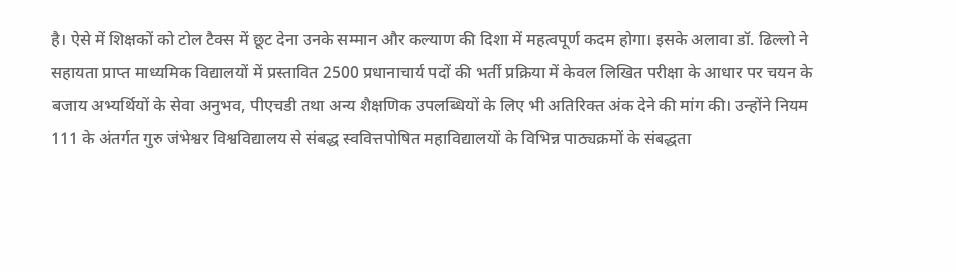है। ऐसे में शिक्षकों को टोल टैक्स में छूट देना उनके सम्मान और कल्याण की दिशा में महत्वपूर्ण कदम होगा। इसके अलावा डॉ. ढिल्लो ने सहायता प्राप्त माध्यमिक विद्यालयों में प्रस्तावित 2500 प्रधानाचार्य पदों की भर्ती प्रक्रिया में केवल लिखित परीक्षा के आधार पर चयन के बजाय अभ्यर्थियों के सेवा अनुभव, पीएचडी तथा अन्य शैक्षणिक उपलब्धियों के लिए भी अतिरिक्त अंक देने की मांग की। उन्होंने नियम 111 के अंतर्गत गुरु जंभेश्वर विश्वविद्यालय से संबद्ध स्ववित्तपोषित महाविद्यालयों के विभिन्न पाठ्यक्रमों के संबद्धता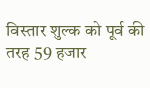विस्तार शुल्क को पूर्व की तरह 59 हजार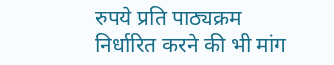रुपये प्रति पाठ्यक्रम निर्धारित करने की भी मांग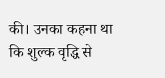की। उनका कहना था कि शुल्क वृद्धि से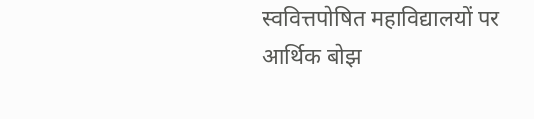स्ववित्तपोषित महाविद्यालयों पर आर्थिक बोझ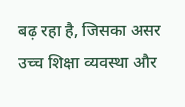बढ़ रहा है, जिसका असर उच्च शिक्षा व्यवस्था और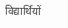विद्यार्थियों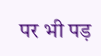पर भी पड़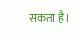सकता है।